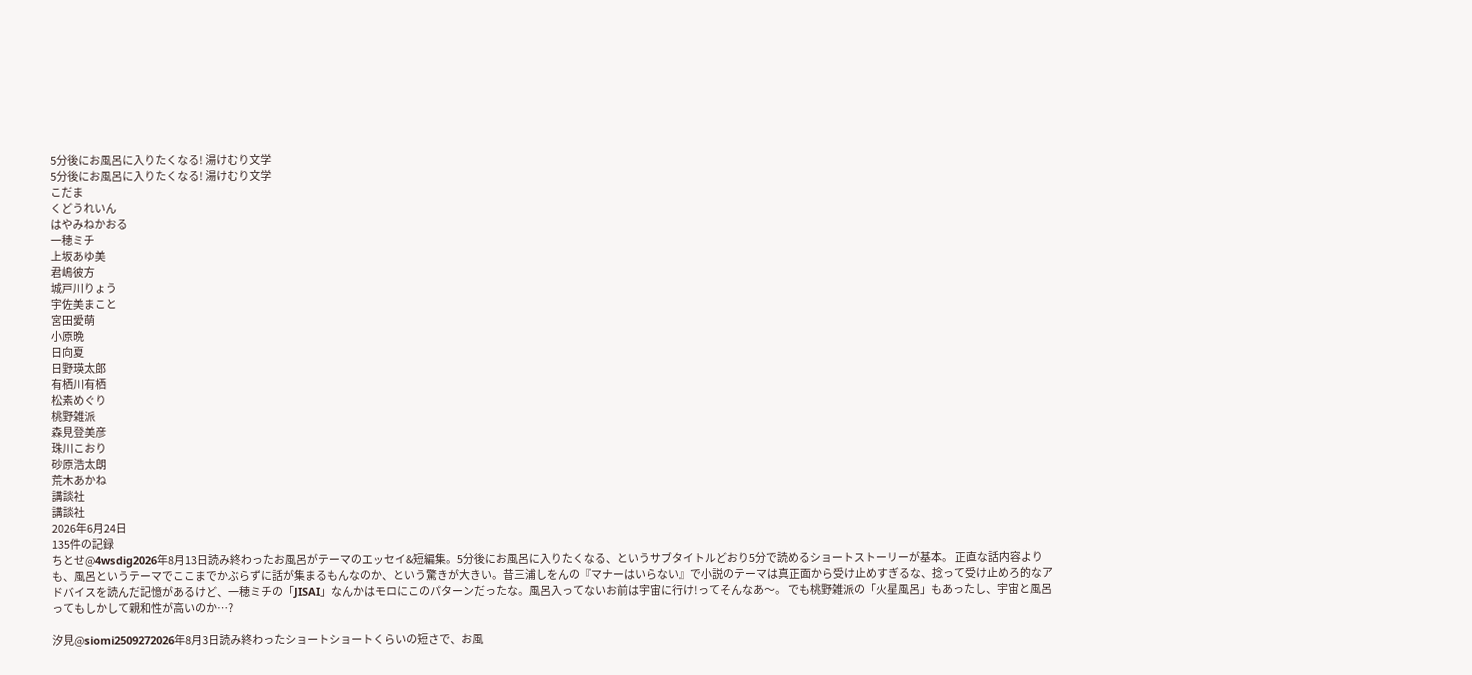5分後にお風呂に入りたくなる! 湯けむり文学
5分後にお風呂に入りたくなる! 湯けむり文学
こだま
くどうれいん
はやみねかおる
一穂ミチ
上坂あゆ美
君嶋彼方
城戸川りょう
宇佐美まこと
宮田愛萌
小原晩
日向夏
日野瑛太郎
有栖川有栖
松素めぐり
桃野雑派
森見登美彦
珠川こおり
砂原浩太朗
荒木あかね
講談社
講談社
2026年6月24日
135件の記録
ちとせ@4wsdig2026年8月13日読み終わったお風呂がテーマのエッセイ&短編集。5分後にお風呂に入りたくなる、というサブタイトルどおり5分で読めるショートストーリーが基本。 正直な話内容よりも、風呂というテーマでここまでかぶらずに話が集まるもんなのか、という驚きが大きい。昔三浦しをんの『マナーはいらない』で小説のテーマは真正面から受け止めすぎるな、捻って受け止めろ的なアドバイスを読んだ記憶があるけど、一穂ミチの「JISAI」なんかはモロにこのパターンだったな。風呂入ってないお前は宇宙に行け!ってそんなあ〜。 でも桃野雑派の「火星風呂」もあったし、宇宙と風呂ってもしかして親和性が高いのか…?

汐見@siomi2509272026年8月3日読み終わったショートショートくらいの短さで、お風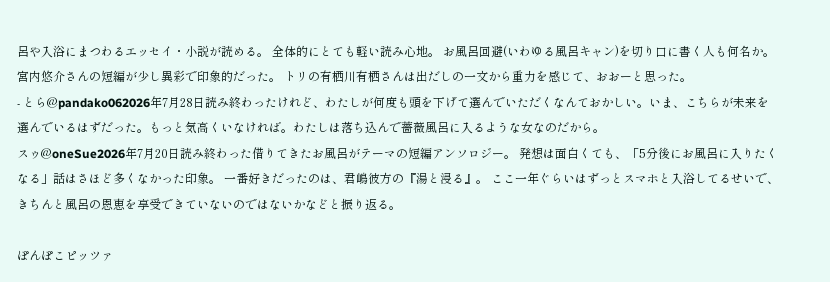呂や入浴にまつわるエッセイ・小説が読める。 全体的にとても軽い読み心地。 お風呂回避(いわゆる風呂キャン)を切り口に書く人も何名か。 宮内悠介さんの短編が少し異彩で印象的だった。 トリの有栖川有栖さんは出だしの一文から重力を感じて、おおーと思った。
- とら@pandako062026年7月28日読み終わったけれど、わたしが何度も頭を下げて選んでいただくなんておかしい。いま、こちらが未来を選んでいるはずだった。もっと気高くいなければ。わたしは落ち込んで薔薇風呂に入るような女なのだから。
スゥ@oneSue2026年7月20日読み終わった借りてきたお風呂がテーマの短編アンソロジー。 発想は面白くても、「5分後にお風呂に入りたくなる」話はさほど多くなかった印象。 一番好きだったのは、君嶋彼方の『湯と浸る』。 ここ一年ぐらいはずっとスマホと入浴してるせいで、きちんと風呂の恩恵を享受できていないのではないかなどと振り返る。

ぽんぽこピッツァ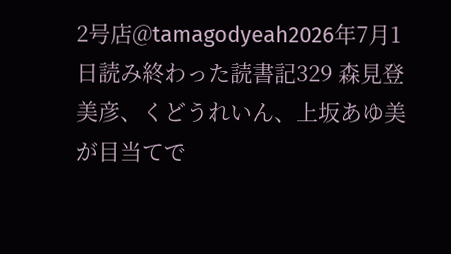2号店@tamagodyeah2026年7月1日読み終わった読書記329 森見登美彦、くどうれいん、上坂あゆ美が目当てで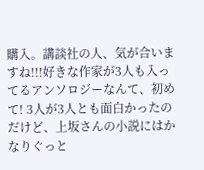購入。講談社の人、気が合いますね!!!好きな作家が3人も入ってるアンソロジーなんて、初めて! 3人が3人とも面白かったのだけど、上坂さんの小説にはかなりぐっと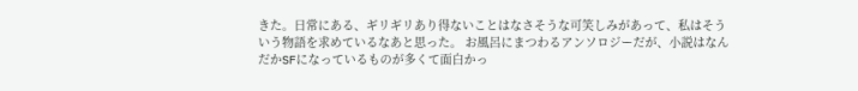きた。日常にある、ギリギリあり得ないことはなさそうな可笑しみがあって、私はそういう物語を求めているなあと思った。 お風呂にまつわるアンソロジーだが、小説はなんだかSFになっているものが多くて面白かっ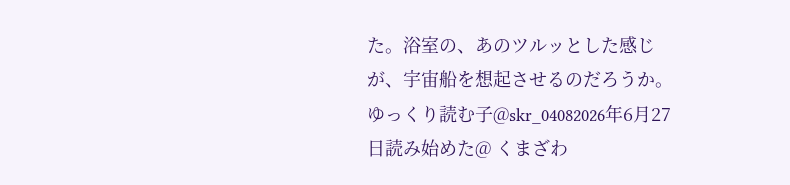た。浴室の、あのツルッとした感じが、宇宙船を想起させるのだろうか。
ゆっくり読む子@skr_04082026年6月27日読み始めた@ くまざわ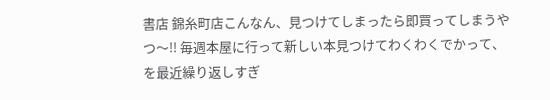書店 錦糸町店こんなん、見つけてしまったら即買ってしまうやつ〜!! 毎週本屋に行って新しい本見つけてわくわくでかって、を最近繰り返しすぎ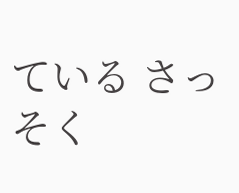ている さっそく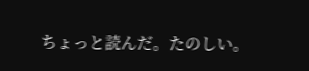ちょっと読んだ。たのしい。